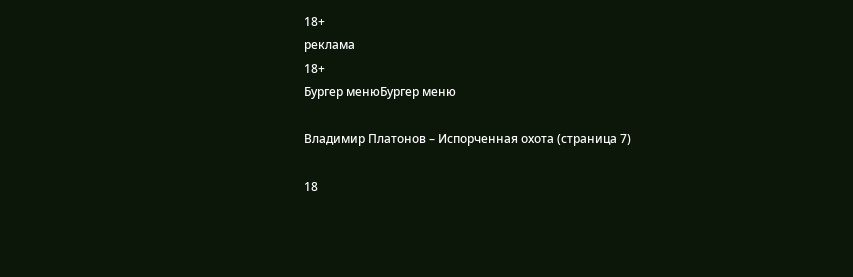18+
реклама
18+
Бургер менюБургер меню

Владимир Платонов – Испорченная охота (страница 7)

18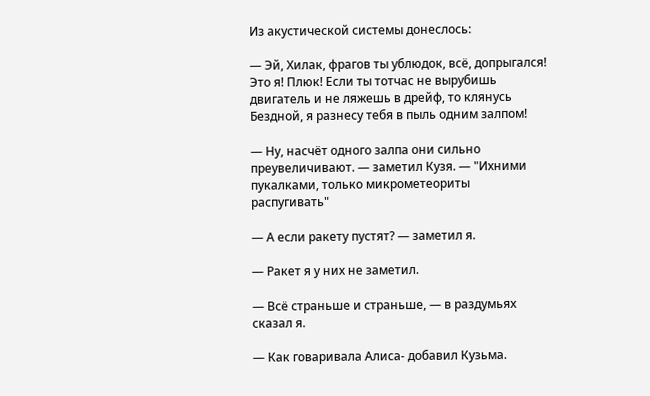Из акустической системы донеслось:

— Эй, Хилак, фрагов ты ублюдок, всё, допрыгался! Это я! Плюк! Если ты тотчас не вырубишь двигатель и не ляжешь в дрейф, то клянусь Бездной, я разнесу тебя в пыль одним залпом!

— Ну, насчёт одного залпа они сильно преувеличивают. — заметил Кузя. — "Ихними пукалками, только микрометеориты распугивать"

— А если ракету пустят? — заметил я.

— Ракет я у них не заметил.

— Всё страньше и страньше, — в раздумьях сказал я.

— Как говаривала Алиса- добавил Кузьма.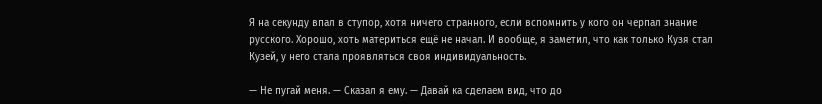Я на секунду впал в ступор, хотя ничего странного, если вспомнить у кого он черпал знание русского. Хорошо, хоть материться ещё не начал. И вообще, я заметил, что как только Кузя стал Кузей, у него стала проявляться своя индивидуальность.

— Не пугай меня. — Сказал я ему. — Давай ка сделаем вид, что до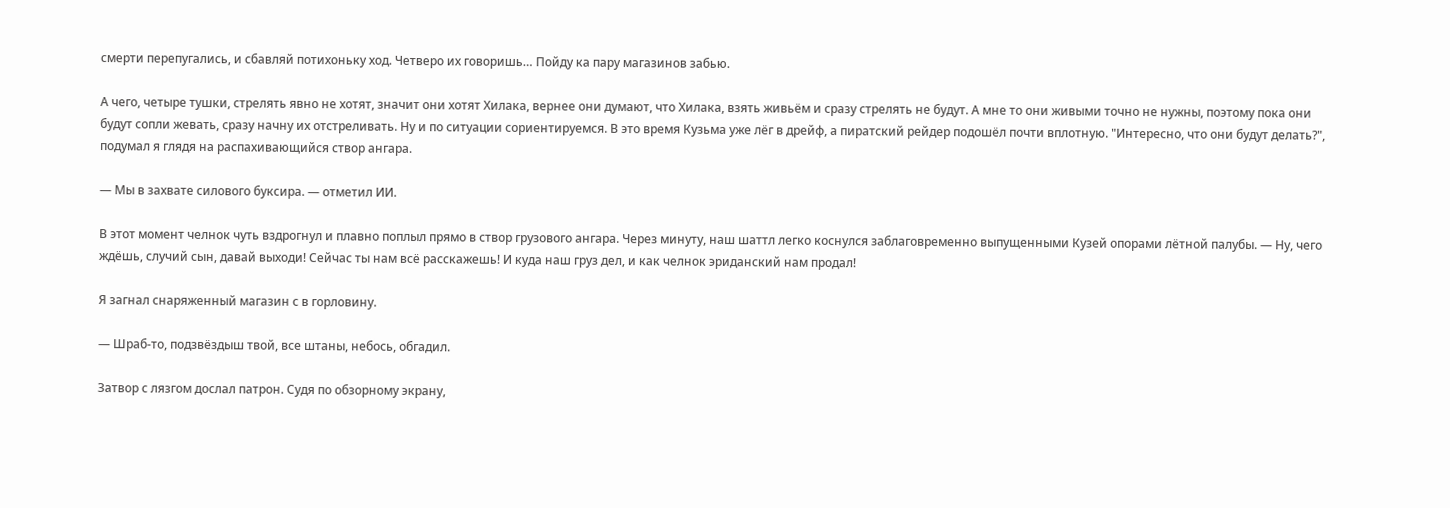смерти перепугались, и сбавляй потихоньку ход. Четверо их говоришь… Пойду ка пару магазинов забью.

А чего, четыре тушки, стрелять явно не хотят, значит они хотят Хилака, вернее они думают, что Хилака, взять живьём и сразу стрелять не будут. А мне то они живыми точно не нужны, поэтому пока они будут сопли жевать, сразу начну их отстреливать. Ну и по ситуации сориентируемся. В это время Кузьма уже лёг в дрейф, а пиратский рейдер подошёл почти вплотную. "Интересно, что они будут делать?", подумал я глядя на распахивающийся створ ангара.

— Мы в захвате силового буксира. — отметил ИИ.

В этот момент челнок чуть вздрогнул и плавно поплыл прямо в створ грузового ангара. Через минуту, наш шаттл легко коснулся заблаговременно выпущенными Кузей опорами лётной палубы. — Ну, чего ждёшь, случий сын, давай выходи! Сейчас ты нам всё расскажешь! И куда наш груз дел, и как челнок эриданский нам продал!

Я загнал снаряженный магазин с в горловину.

— Шраб-то, подзвёздыш твой, все штаны, небось, обгадил.

Затвор с лязгом дослал патрон. Судя по обзорному экрану,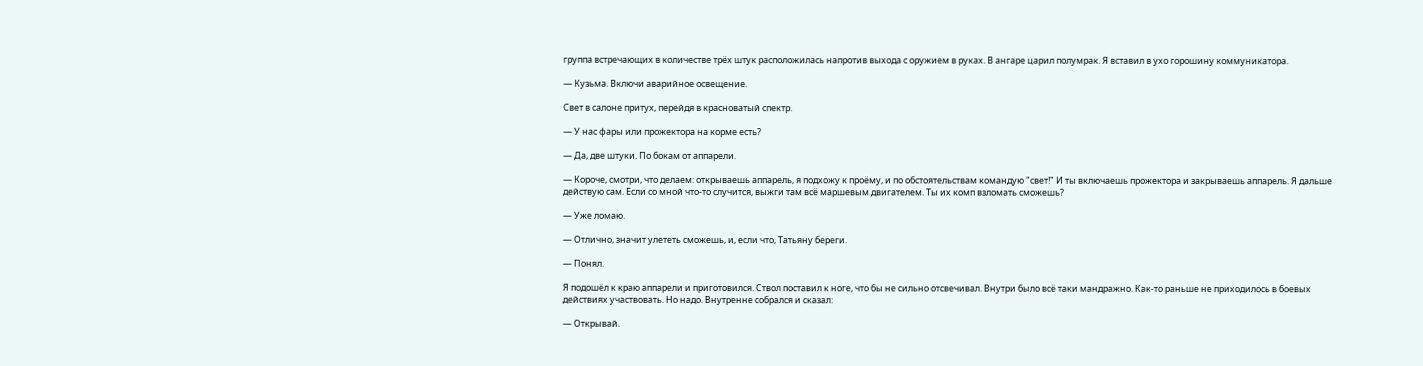группа встречающих в количестве трёх штук расположилась напротив выхода с оружием в руках. В ангаре царил полумрак. Я вставил в ухо горошину коммуникатора.

— Кузьма. Включи аварийное освещение.

Свет в салоне притух, перейдя в красноватый спектр.

— У нас фары или прожектора на корме есть?

— Да, две штуки. По бокам от аппарели.

— Короче, смотри, что делаем: открываешь аппарель, я подхожу к проёму, и по обстоятельствам командую "свет!" И ты включаешь прожектора и закрываешь аппарель. Я дальше действую сам. Если со мной что-то случится, выжги там всё маршевым двигателем. Ты их комп взломать сможешь?

— Уже ломаю.

— Отлично, значит улететь сможешь, и, если что, Татьяну береги.

— Понял.

Я подошёл к краю аппарели и приготовился. Ствол поставил к ноге, что бы не сильно отсвечивал. Внутри было всё таки мандражно. Как-то раньше не приходилось в боевых действиях участвовать. Но надо. Внутренне собрался и сказал:

— Открывай.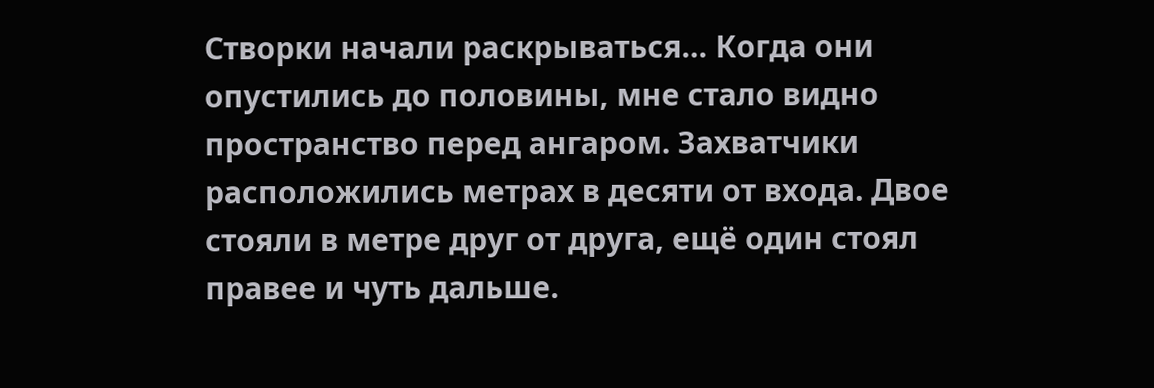Створки начали раскрываться… Когда они опустились до половины, мне стало видно пространство перед ангаром. Захватчики расположились метрах в десяти от входа. Двое стояли в метре друг от друга, ещё один стоял правее и чуть дальше.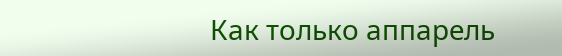Как только аппарель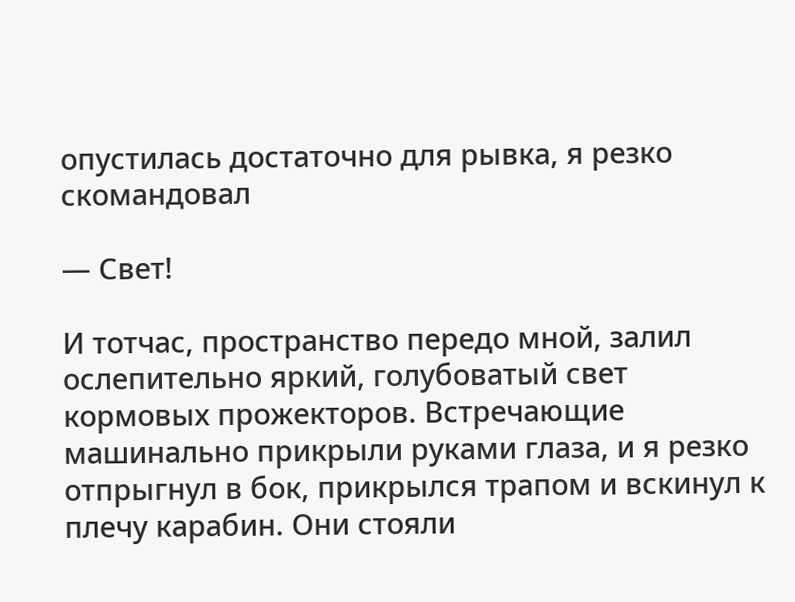опустилась достаточно для рывка, я резко скомандовал

— Свет!

И тотчас, пространство передо мной, залил ослепительно яркий, голубоватый свет кормовых прожекторов. Встречающие машинально прикрыли руками глаза, и я резко отпрыгнул в бок, прикрылся трапом и вскинул к плечу карабин. Они стояли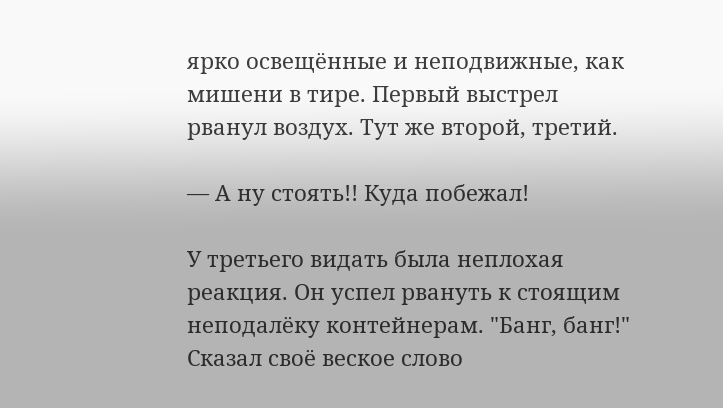ярко освещённые и неподвижные, как мишени в тире. Первый выстрел рванул воздух. Тут же второй, третий.

— А ну стоять!! Куда побежал!

У третьего видать была неплохая реакция. Он успел рвануть к стоящим неподалёку контейнерам. "Банг, банг!" Сказал своё веское слово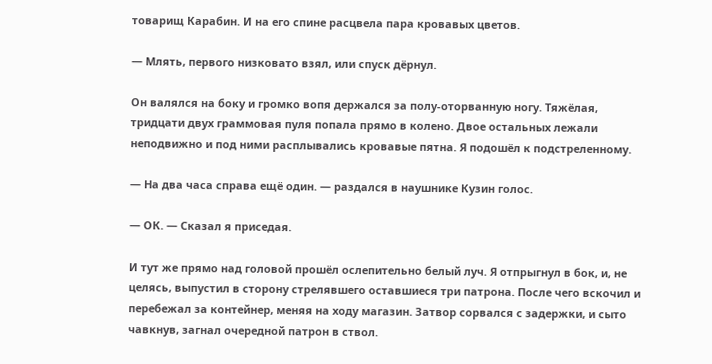товарищ Карабин. И на его спине расцвела пара кровавых цветов.

— Млять, первого низковато взял, или спуск дёрнул.

Он валялся на боку и громко вопя держался за полу-оторванную ногу. Тяжёлая, тридцати двух граммовая пуля попала прямо в колено. Двое остальных лежали неподвижно и под ними расплывались кровавые пятна. Я подошёл к подстреленному.

— На два часа справа ещё один. — раздался в наушнике Кузин голос.

— ОК. — Сказал я приседая.

И тут же прямо над головой прошёл ослепительно белый луч. Я отпрыгнул в бок, и, не целясь, выпустил в сторону стрелявшего оставшиеся три патрона. После чего вскочил и перебежал за контейнер, меняя на ходу магазин. Затвор сорвался с задержки, и сыто чавкнув, загнал очередной патрон в ствол.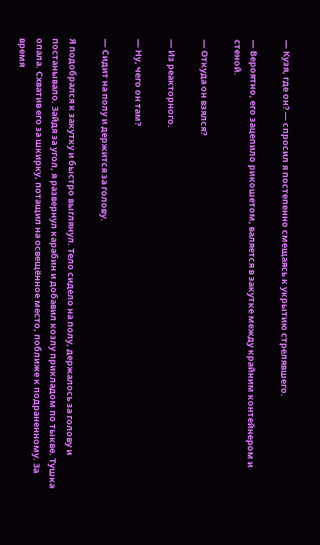— Кузя, где он? — спросил я постепенно смещаясь к укрытию стрелявшего.

— Вероятно, его зацепило рикошетом, валяется в закутке между крайним контейнером и стеной.

— Откуда он взялся?

— Из реакторного.

— Ну, чего он там?

— Сидит на полу и держится за голову.

Я подобрался к закутку и быстро выглянул. Тело сидело на полу, держалось за голову и постанывало. Зайдя за угол, я развернул карабин и добавил козлу прикладом по тыкве. Тушка опала. Схватив его за шкирку, потащил на освещённое место, поближе к подраненному. За время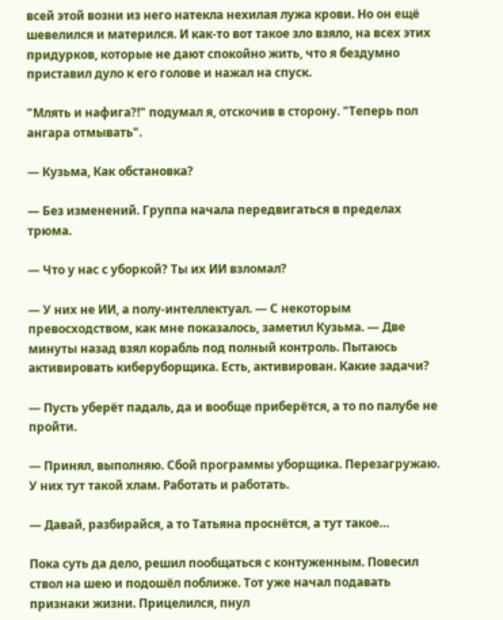всей этой возни из него натекла нехилая лужа крови. Но он ещё шевелился и матерился. И как-то вот такое зло взяло, на всех этих придурков, которые не дают спокойно жить, что я бездумно приставил дуло к его голове и нажал на спуск.

"Млять и нафига?!" подумал я, отскочив в сторону. "Теперь пол ангара отмывать".

— Кузьма, Как обстановка?

— Без изменений. Группа начала передвигаться в пределах трюма.

— Что у нас с уборкой? Ты их ИИ взломал?

— У них не ИИ, а полу-интеллектуал. — С некоторым превосходством, как мне показалось, заметил Кузьма. — Две минуты назад взял корабль под полный контроль. Пытаюсь активировать киберуборщика. Есть, активирован. Какие задачи?

— Пусть уберёт падаль, да и вообще приберётся, а то по палубе не пройти.

— Принял, выполняю. Сбой программы уборщика. Перезагружаю. У них тут такой хлам. Работать и работать.

— Давай, разбирайся, а то Татьяна проснётся, а тут такое…

Пока суть да дело, решил пообщаться с контуженным. Повесил ствол на шею и подошёл поближе. Тот уже начал подавать признаки жизни. Прицелился, пнул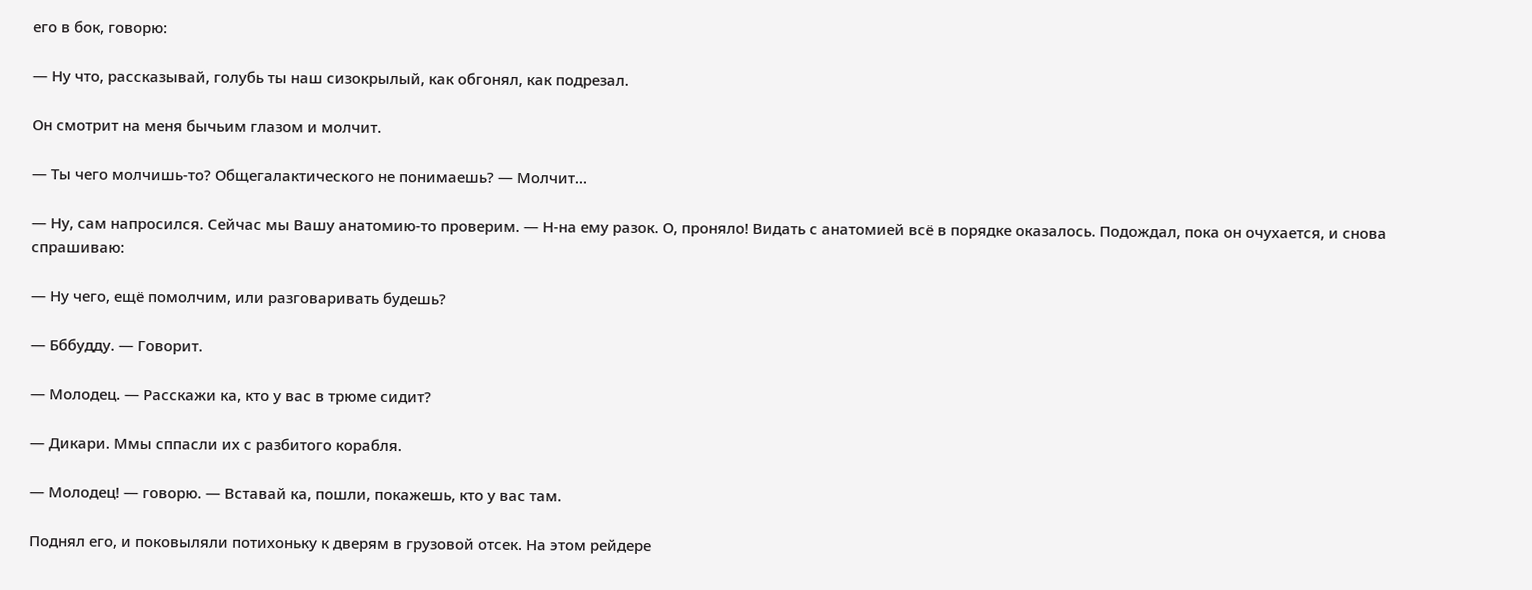его в бок, говорю:

— Ну что, рассказывай, голубь ты наш сизокрылый, как обгонял, как подрезал.

Он смотрит на меня бычьим глазом и молчит.

— Ты чего молчишь-то? Общегалактического не понимаешь? — Молчит…

— Ну, сам напросился. Сейчас мы Вашу анатомию-то проверим. — Н-на ему разок. О, проняло! Видать с анатомией всё в порядке оказалось. Подождал, пока он очухается, и снова спрашиваю:

— Ну чего, ещё помолчим, или разговаривать будешь?

— Бббудду. — Говорит.

— Молодец. — Расскажи ка, кто у вас в трюме сидит?

— Дикари. Ммы сппасли их с разбитого корабля.

— Молодец! — говорю. — Вставай ка, пошли, покажешь, кто у вас там.

Поднял его, и поковыляли потихоньку к дверям в грузовой отсек. На этом рейдере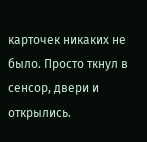карточек никаких не было. Просто ткнул в сенсор, двери и открылись.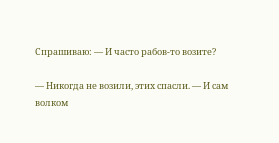Спрашиваю: — И часто рабов-то возите?

— Никогда не возили, этих спасли. — И сам волком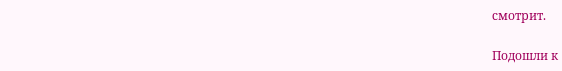смотрит.

Подошли к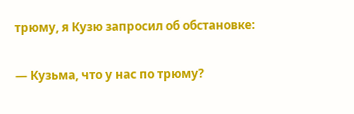трюму, я Кузю запросил об обстановке:

— Кузьма, что у нас по трюму?